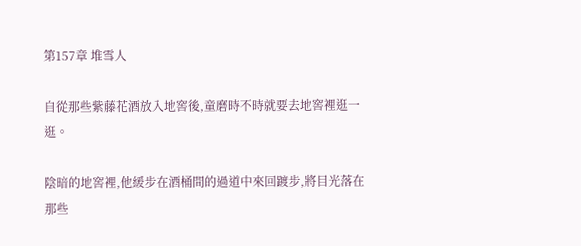第157章 堆雪人

自從那些紫藤花酒放入地窖後,童磨時不時就要去地窖裡逛一逛。

陰暗的地窖裡,他緩步在酒桶間的過道中來回踱步,將目光落在那些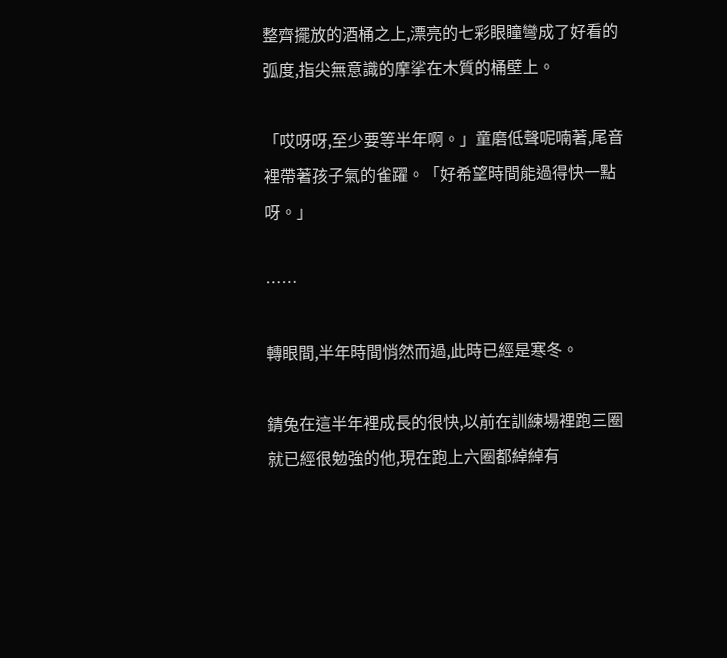整齊擺放的酒桶之上,漂亮的七彩眼瞳彎成了好看的弧度,指尖無意識的摩挲在木質的桶壁上。

「哎呀呀,至少要等半年啊。」童磨低聲呢喃著,尾音裡帶著孩子氣的雀躍。「好希望時間能過得快一點呀。」

……

轉眼間,半年時間悄然而過,此時已經是寒冬。

錆兔在這半年裡成長的很快,以前在訓練場裡跑三圈就已經很勉強的他,現在跑上六圈都綽綽有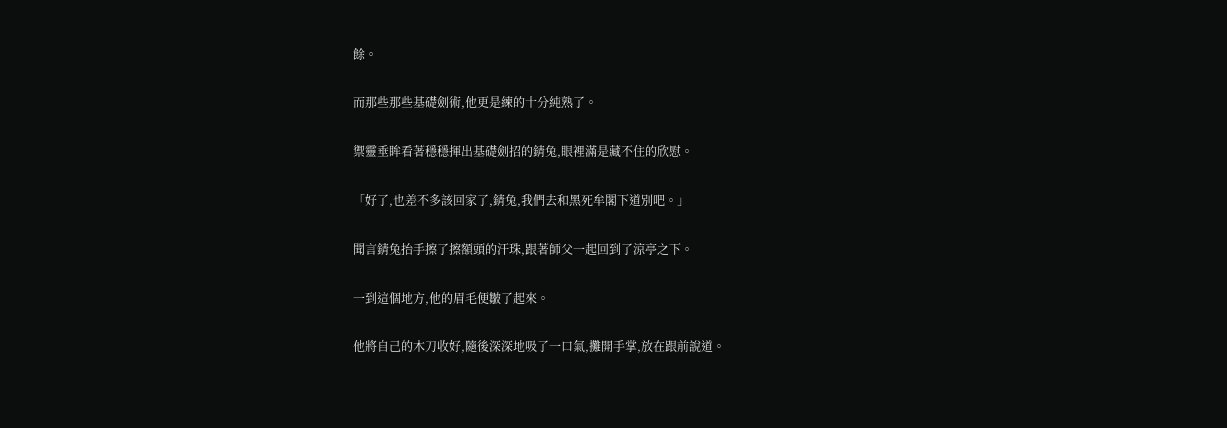餘。

而那些那些基礎劍術,他更是練的十分純熟了。

禦靈垂眸看著穩穩揮出基礎劍招的錆兔,眼裡滿是藏不住的欣慰。

「好了,也差不多該回家了,錆兔,我們去和黑死牟閣下道別吧。」

聞言錆兔抬手擦了擦額頭的汗珠,跟著師父一起回到了涼亭之下。

一到這個地方,他的眉毛便皺了起來。

他將自己的木刀收好,隨後深深地吸了一口氣,攤開手掌,放在跟前說道。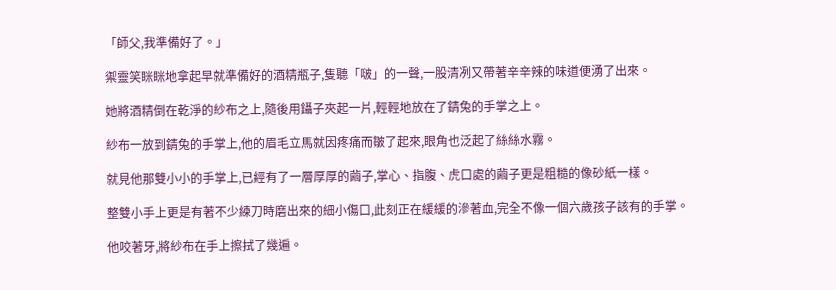「師父,我準備好了。」

禦靈笑眯眯地拿起早就準備好的酒精瓶子,隻聽「啵」的一聲,一股清冽又帶著辛辛辣的味道便湧了出來。

她將酒精倒在乾淨的紗布之上,隨後用鑷子夾起一片,輕輕地放在了錆兔的手掌之上。

紗布一放到錆兔的手掌上,他的眉毛立馬就因疼痛而皺了起來,眼角也泛起了絲絲水霧。

就見他那雙小小的手掌上,已經有了一層厚厚的繭子,掌心、指腹、虎口處的繭子更是粗糙的像砂紙一樣。

整雙小手上更是有著不少練刀時磨出來的細小傷口,此刻正在緩緩的滲著血,完全不像一個六歲孩子該有的手掌。

他咬著牙,將紗布在手上擦拭了幾遍。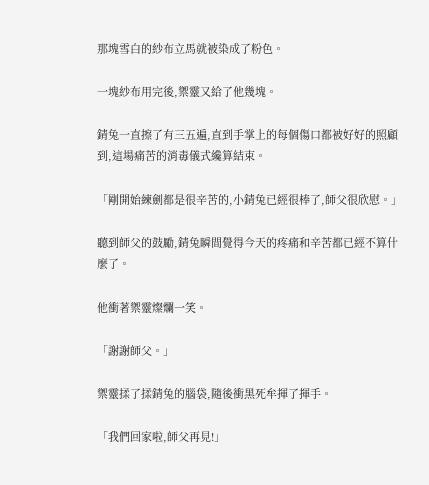那塊雪白的紗布立馬就被染成了粉色。

一塊紗布用完後,禦靈又給了他幾塊。

錆兔一直擦了有三五遍,直到手掌上的每個傷口都被好好的照顧到,這場痛苦的消毒儀式纔算結束。

「剛開始練劍都是很辛苦的,小錆兔已經很棒了,師父很欣慰。」

聽到師父的鼓勵,錆兔瞬間覺得今天的疼痛和辛苦都已經不算什麼了。

他衝著禦靈燦爛一笑。

「謝謝師父。」

禦靈揉了揉錆兔的腦袋,隨後衝黑死牟揮了揮手。

「我們回家啦,師父再見!」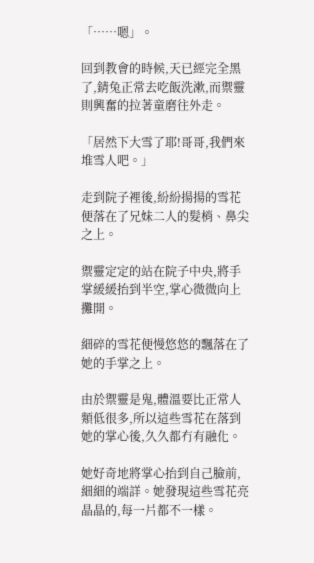「……嗯」。

回到教會的時候,天已經完全黑了,錆兔正常去吃飯洗漱,而禦靈則興奮的拉著童磨往外走。

「居然下大雪了耶!哥哥,我們來堆雪人吧。」

走到院子裡後,紛紛揚揚的雪花便落在了兄妹二人的髮梢、鼻尖之上。

禦靈定定的站在院子中央,將手掌緩緩抬到半空,掌心微微向上攤開。

細碎的雪花便慢悠悠的飄落在了她的手掌之上。

由於禦靈是鬼,體溫要比正常人類低很多,所以這些雪花在落到她的掌心後,久久都冇有融化。

她好奇地將掌心抬到自己臉前,細細的端詳。她發現這些雪花亮晶晶的,每一片都不一樣。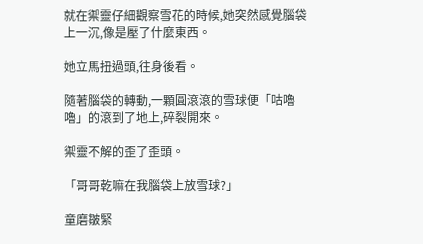就在禦靈仔細觀察雪花的時候,她突然感覺腦袋上一沉,像是壓了什麼東西。

她立馬扭過頭,往身後看。

隨著腦袋的轉動,一顆圓滾滾的雪球便「咕嚕嚕」的滾到了地上,碎裂開來。

禦靈不解的歪了歪頭。

「哥哥乾嘛在我腦袋上放雪球?」

童磨皺緊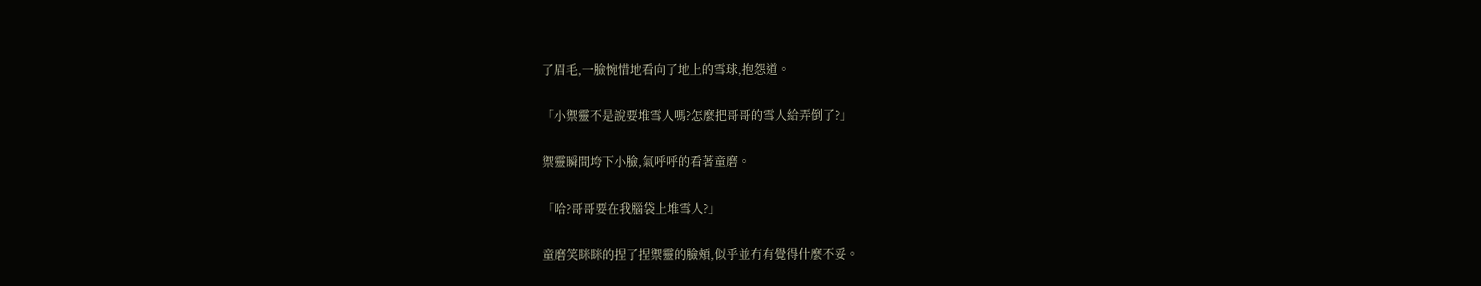了眉毛,一臉惋惜地看向了地上的雪球,抱怨道。

「小禦靈不是說要堆雪人嗎?怎麼把哥哥的雪人給弄倒了?」

禦靈瞬間垮下小臉,氣呼呼的看著童磨。

「哈?哥哥要在我腦袋上堆雪人?」

童磨笑眯眯的捏了捏禦靈的臉頰,似乎並冇有覺得什麼不妥。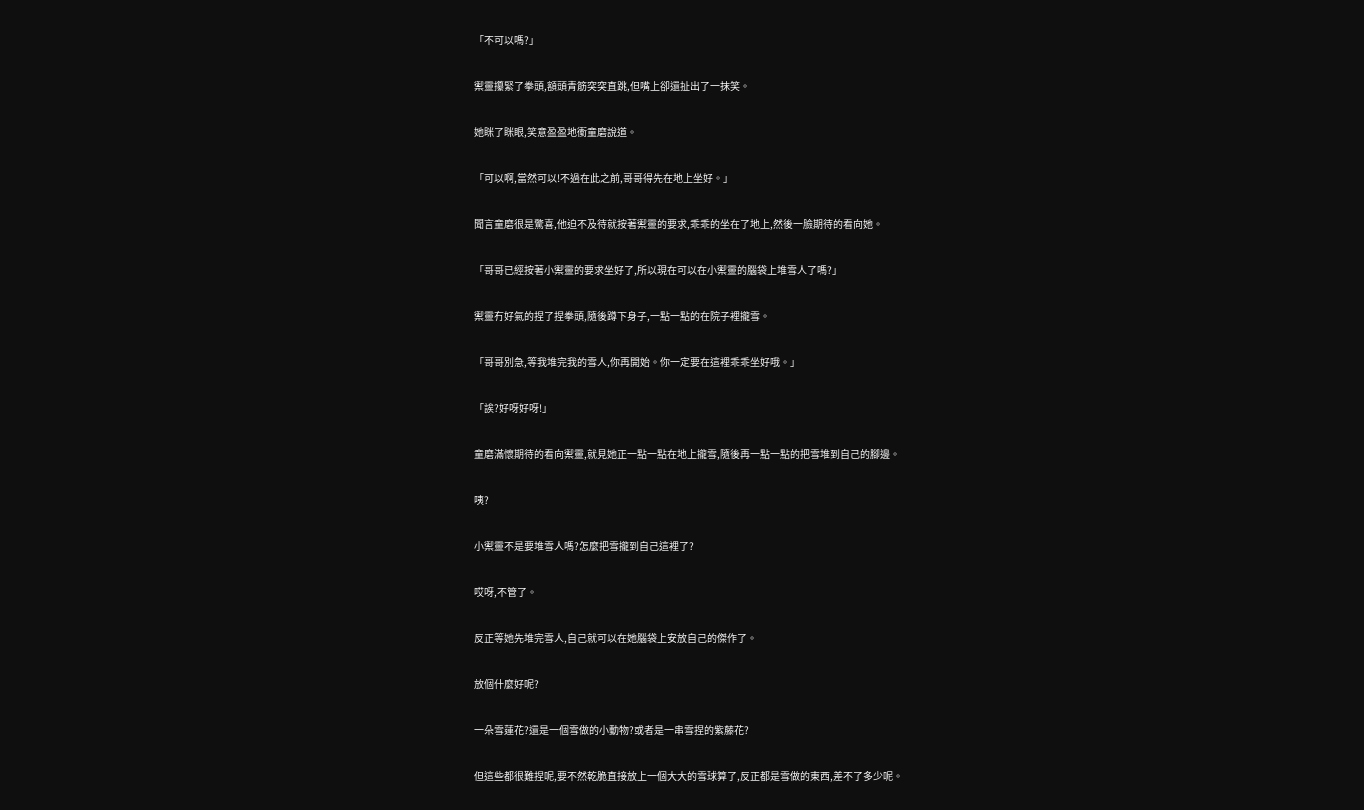「不可以嗎?」

禦靈攥緊了拳頭,額頭青筋突突直跳,但嘴上卻還扯出了一抹笑。

她眯了眯眼,笑意盈盈地衝童磨說道。

「可以啊,當然可以!不過在此之前,哥哥得先在地上坐好。」

聞言童磨很是驚喜,他迫不及待就按著禦靈的要求,乖乖的坐在了地上,然後一臉期待的看向她。

「哥哥已經按著小禦靈的要求坐好了,所以現在可以在小禦靈的腦袋上堆雪人了嗎?」

禦靈冇好氣的捏了捏拳頭,隨後蹲下身子,一點一點的在院子裡攏雪。

「哥哥別急,等我堆完我的雪人,你再開始。你一定要在這裡乖乖坐好哦。」

「誒?好呀好呀!」

童磨滿懷期待的看向禦靈,就見她正一點一點在地上攏雪,隨後再一點一點的把雪堆到自己的腳邊。

咦?

小禦靈不是要堆雪人嗎?怎麼把雪攏到自己這裡了?

哎呀,不管了。

反正等她先堆完雪人,自己就可以在她腦袋上安放自己的傑作了。

放個什麼好呢?

一朵雪蓮花?還是一個雪做的小動物?或者是一串雪捏的紫藤花?

但這些都很難捏呢,要不然乾脆直接放上一個大大的雪球算了,反正都是雪做的東西,差不了多少呢。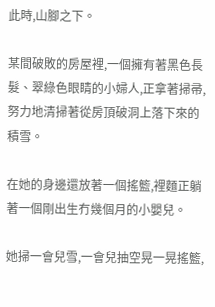此時,山腳之下。

某間破敗的房屋裡,一個擁有著黑色長髮、翠綠色眼睛的小婦人,正拿著掃帚,努力地清掃著從房頂破洞上落下來的積雪。

在她的身邊還放著一個搖籃,裡麵正躺著一個剛出生冇幾個月的小嬰兒。

她掃一會兒雪,一會兒抽空晃一晃搖籃,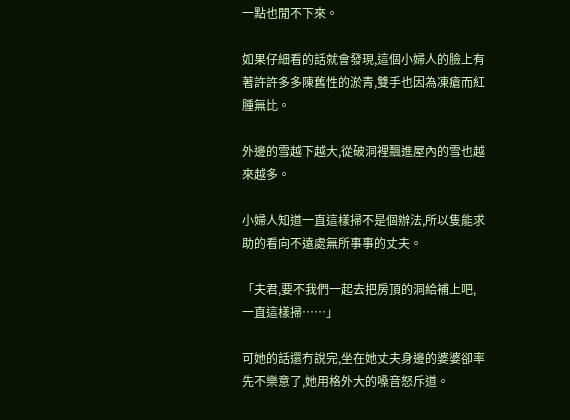一點也閒不下來。

如果仔細看的話就會發現,這個小婦人的臉上有著許許多多陳舊性的淤青,雙手也因為凍瘡而紅腫無比。

外邊的雪越下越大,從破洞裡飄進屋內的雪也越來越多。

小婦人知道一直這樣掃不是個辦法,所以隻能求助的看向不遠處無所事事的丈夫。

「夫君,要不我們一起去把房頂的洞給補上吧,一直這樣掃……」

可她的話還冇說完,坐在她丈夫身邊的婆婆卻率先不樂意了,她用格外大的嗓音怒斥道。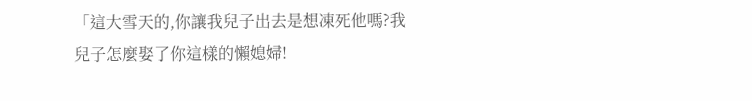「這大雪天的,你讓我兒子出去是想凍死他嗎?我兒子怎麼娶了你這樣的懶媳婦!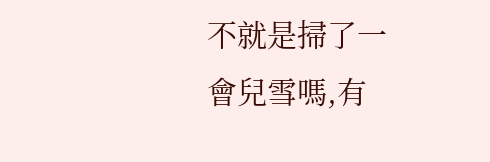不就是掃了一會兒雪嗎,有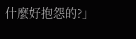什麼好抱怨的?」